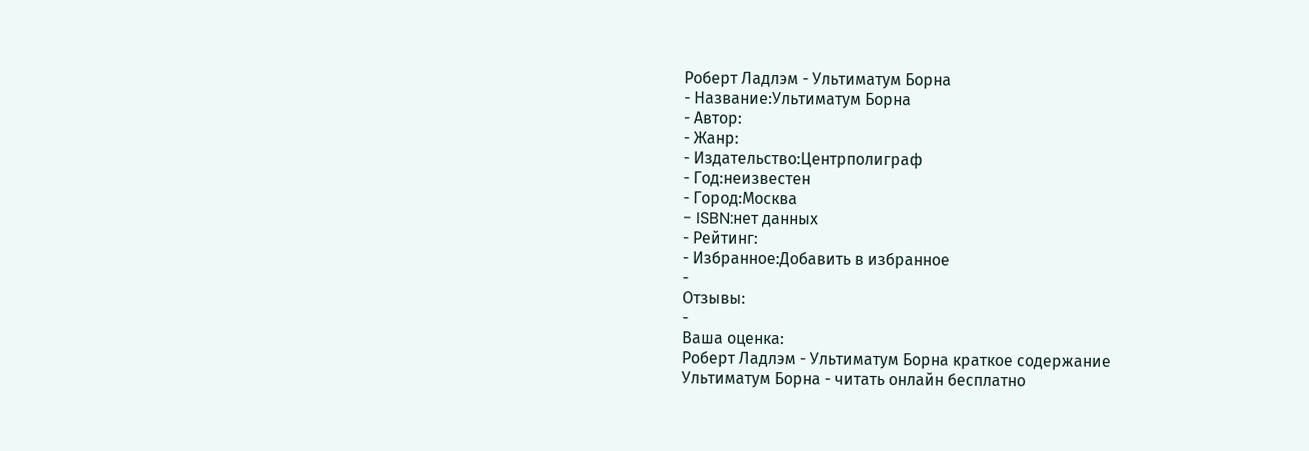Роберт Ладлэм - Ультиматум Борна
- Название:Ультиматум Борна
- Автор:
- Жанр:
- Издательство:Центрполиграф
- Год:неизвестен
- Город:Москва
- ISBN:нет данных
- Рейтинг:
- Избранное:Добавить в избранное
-
Отзывы:
-
Ваша оценка:
Роберт Ладлэм - Ультиматум Борна краткое содержание
Ультиматум Борна - читать онлайн бесплатно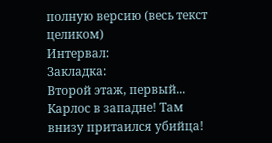полную версию (весь текст целиком)
Интервал:
Закладка:
Второй этаж, первый... Карлос в западне! Там внизу притаился убийца!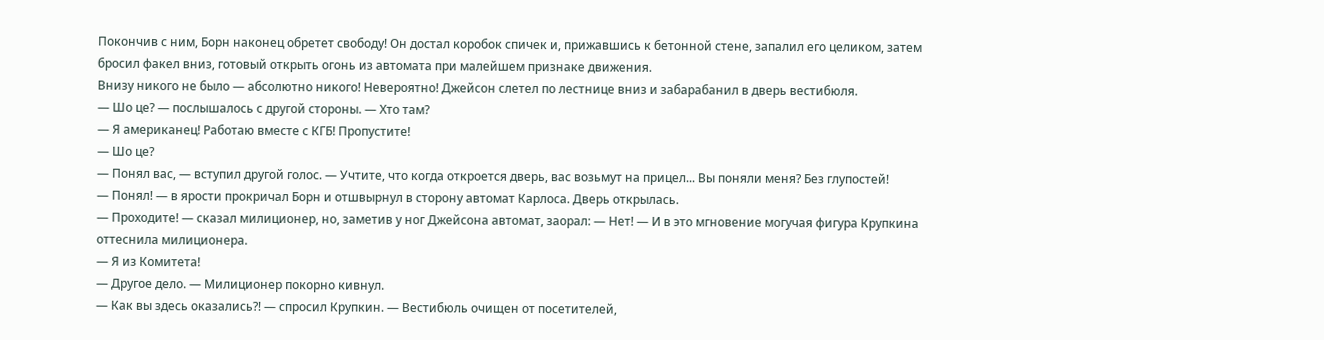Покончив с ним, Борн наконец обретет свободу! Он достал коробок спичек и, прижавшись к бетонной стене, запалил его целиком, затем бросил факел вниз, готовый открыть огонь из автомата при малейшем признаке движения.
Внизу никого не было — абсолютно никого! Невероятно! Джейсон слетел по лестнице вниз и забарабанил в дверь вестибюля.
— Шо це? — послышалось с другой стороны. — Хто там?
— Я американец! Работаю вместе с КГБ! Пропустите!
— Шо це?
— Понял вас, — вступил другой голос. — Учтите, что когда откроется дверь, вас возьмут на прицел... Вы поняли меня? Без глупостей!
— Понял! — в ярости прокричал Борн и отшвырнул в сторону автомат Карлоса. Дверь открылась.
— Проходите! — сказал милиционер, но, заметив у ног Джейсона автомат, заорал: — Нет! — И в это мгновение могучая фигура Крупкина оттеснила милиционера.
— Я из Комитета!
— Другое дело. — Милиционер покорно кивнул.
— Как вы здесь оказались?! — спросил Крупкин. — Вестибюль очищен от посетителей,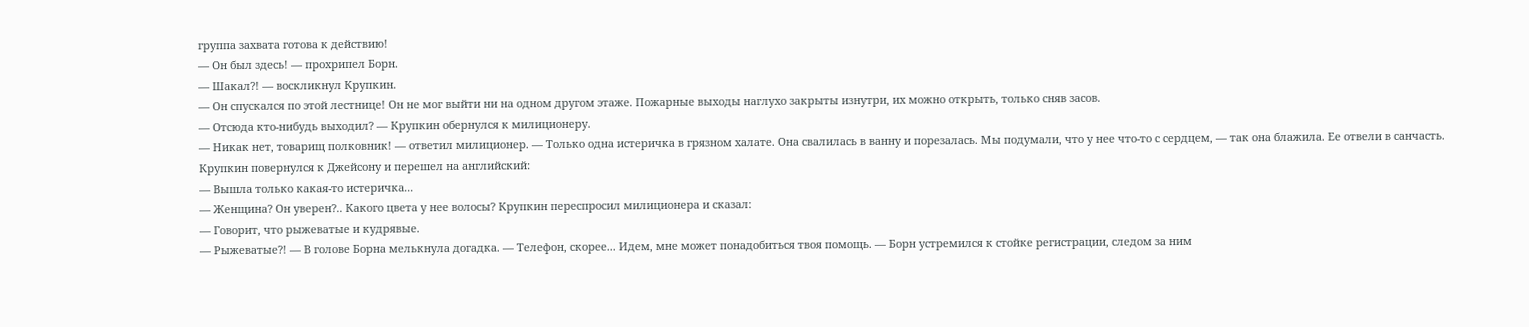группа захвата готова к действию!
— Он был здесь! — прохрипел Борн.
— Шакал?! — воскликнул Крупкин.
— Он спускался по этой лестнице! Он не мог выйти ни на одном другом этаже. Пожарные выходы наглухо закрыты изнутри, их можно открыть, только сняв засов.
— Отсюда кто-нибудь выходил? — Крупкин обернулся к милиционеру.
— Никак нет, товарищ полковник! — ответил милиционер. — Только одна истеричка в грязном халате. Она свалилась в ванну и порезалась. Мы подумали, что у нее что-то с сердцем, — так она блажила. Ее отвели в санчасть.
Крупкин повернулся к Джейсону и перешел на английский:
— Вышла только какая-то истеричка...
— Женщина? Он уверен?.. Какого цвета у нее волосы? Крупкин переспросил милиционера и сказал:
— Говорит, что рыжеватые и кудрявые.
— Рыжеватые?! — В голове Борна мелькнула догадка. — Телефон, скорее... Идем, мне может понадобиться твоя помощь. — Борн устремился к стойке регистрации, следом за ним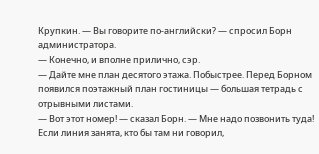Крупкин. — Вы говорите по-английски? — спросил Борн администратора.
— Конечно, и вполне прилично, сэр.
— Дайте мне план десятого этажа. Побыстрее. Перед Борном появился поэтажный план гостиницы — большая тетрадь с отрывными листами.
— Вот этот номер! — сказал Борн. — Мне надо позвонить туда! Если линия занята, кто бы там ни говорил,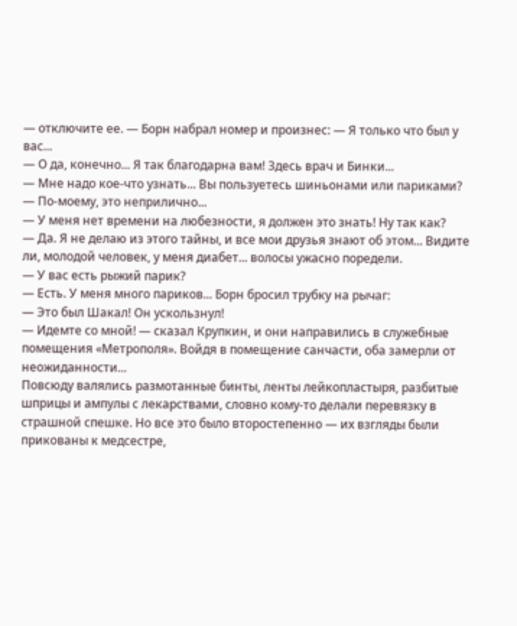— отключите ее. — Борн набрал номер и произнес: — Я только что был у вас...
— О да, конечно... Я так благодарна вам! Здесь врач и Бинки...
— Мне надо кое-что узнать... Вы пользуетесь шиньонами или париками?
— По-моему, это неприлично...
— У меня нет времени на любезности, я должен это знать! Ну так как?
— Да. Я не делаю из этого тайны, и все мои друзья знают об этом... Видите ли, молодой человек, у меня диабет... волосы ужасно поредели.
— У вас есть рыжий парик?
— Есть. У меня много париков... Борн бросил трубку на рычаг:
— Это был Шакал! Он ускользнул!
— Идемте со мной! — сказал Крупкин, и они направились в служебные помещения «Метрополя». Войдя в помещение санчасти, оба замерли от неожиданности...
Повсюду валялись размотанные бинты, ленты лейкопластыря, разбитые шприцы и ампулы с лекарствами, словно кому-то делали перевязку в страшной спешке. Но все это было второстепенно — их взгляды были прикованы к медсестре,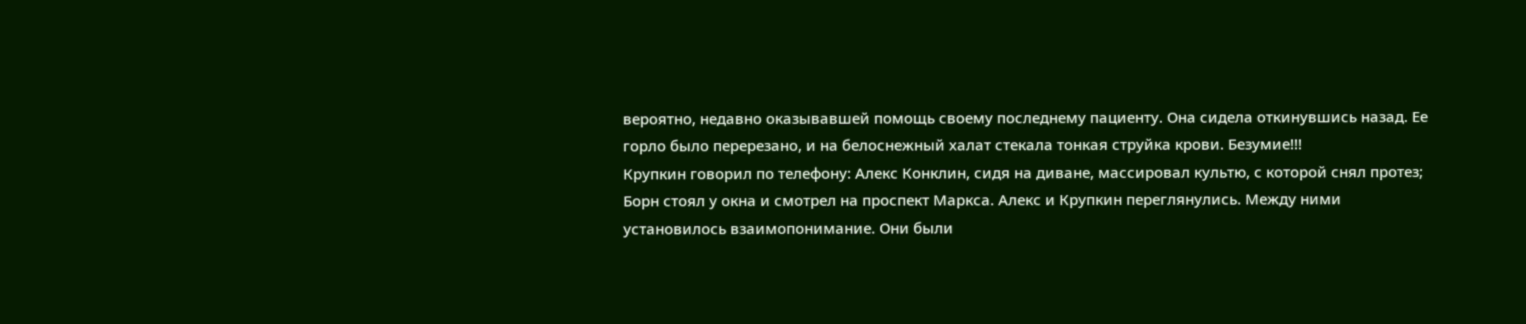вероятно, недавно оказывавшей помощь своему последнему пациенту. Она сидела откинувшись назад. Ее горло было перерезано, и на белоснежный халат стекала тонкая струйка крови. Безумие!!!
Крупкин говорил по телефону: Алекс Конклин, сидя на диване, массировал культю, с которой снял протез; Борн стоял у окна и смотрел на проспект Маркса. Алекс и Крупкин переглянулись. Между ними установилось взаимопонимание. Они были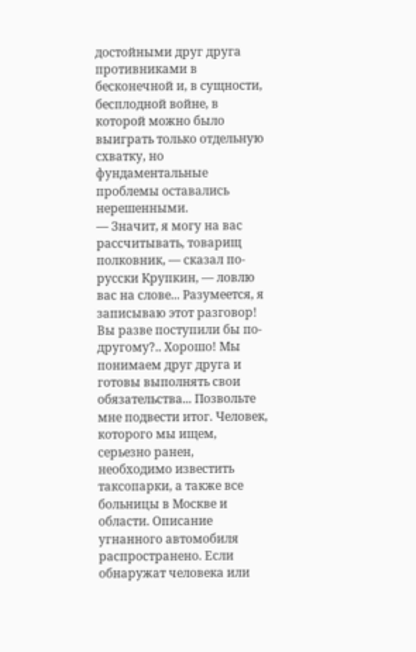достойными друг друга противниками в бесконечной и, в сущности, бесплодной войне, в которой можно было выиграть только отдельную схватку, но фундаментальные проблемы оставались нерешенными.
— Значит, я могу на вас рассчитывать, товарищ полковник, — сказал по-русски Крупкин, — ловлю вас на слове... Разумеется, я записываю этот разговор! Вы разве поступили бы по-другому?.. Хорошо! Мы понимаем друг друга и готовы выполнять свои обязательства... Позвольте мне подвести итог. Человек, которого мы ищем, серьезно ранен, необходимо известить таксопарки, а также все больницы в Москве и области. Описание угнанного автомобиля распространено. Если обнаружат человека или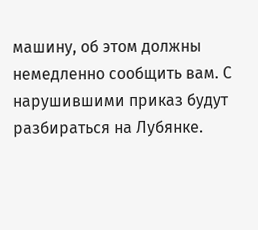машину, об этом должны немедленно сообщить вам. С нарушившими приказ будут разбираться на Лубянке.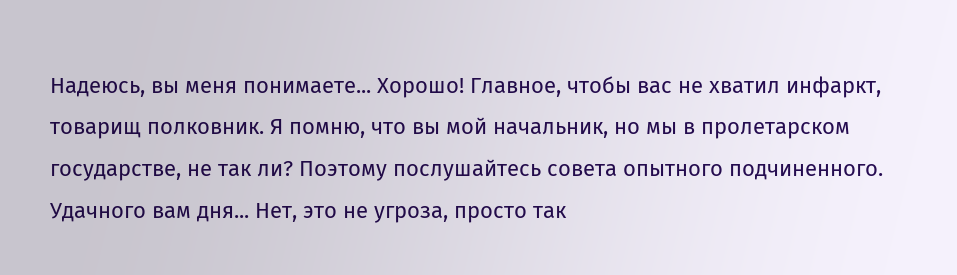Надеюсь, вы меня понимаете... Хорошо! Главное, чтобы вас не хватил инфаркт, товарищ полковник. Я помню, что вы мой начальник, но мы в пролетарском государстве, не так ли? Поэтому послушайтесь совета опытного подчиненного. Удачного вам дня... Нет, это не угроза, просто так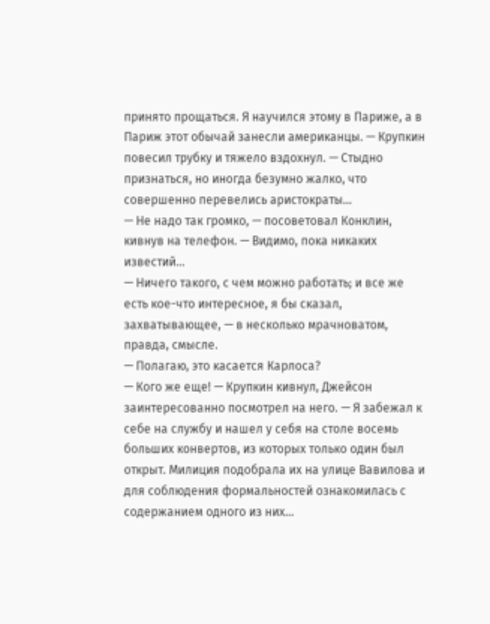принято прощаться. Я научился этому в Париже, а в Париж этот обычай занесли американцы. — Крупкин повесил трубку и тяжело вздохнул. — Стыдно признаться, но иногда безумно жалко, что совершенно перевелись аристократы...
— Не надо так громко, — посоветовал Конклин, кивнув на телефон. — Видимо, пока никаких известий...
— Ничего такого, с чем можно работать; и все же есть кое-что интересное, я бы сказал, захватывающее, — в несколько мрачноватом, правда, смысле.
— Полагаю, это касается Карлоса?
— Кого же еще! — Крупкин кивнул, Джейсон заинтересованно посмотрел на него. — Я забежал к себе на службу и нашел у себя на столе восемь больших конвертов, из которых только один был открыт. Милиция подобрала их на улице Вавилова и для соблюдения формальностей ознакомилась с содержанием одного из них...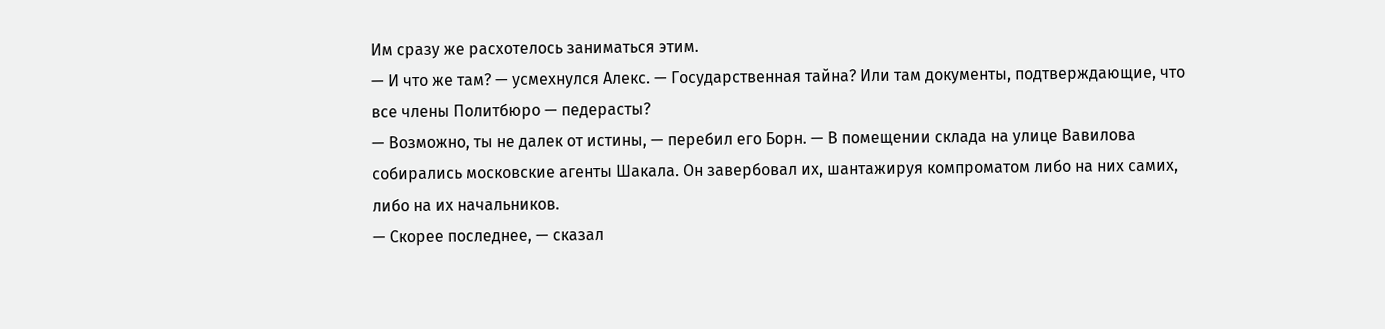Им сразу же расхотелось заниматься этим.
— И что же там? — усмехнулся Алекс. — Государственная тайна? Или там документы, подтверждающие, что все члены Политбюро — педерасты?
— Возможно, ты не далек от истины, — перебил его Борн. — В помещении склада на улице Вавилова собирались московские агенты Шакала. Он завербовал их, шантажируя компроматом либо на них самих, либо на их начальников.
— Скорее последнее, — сказал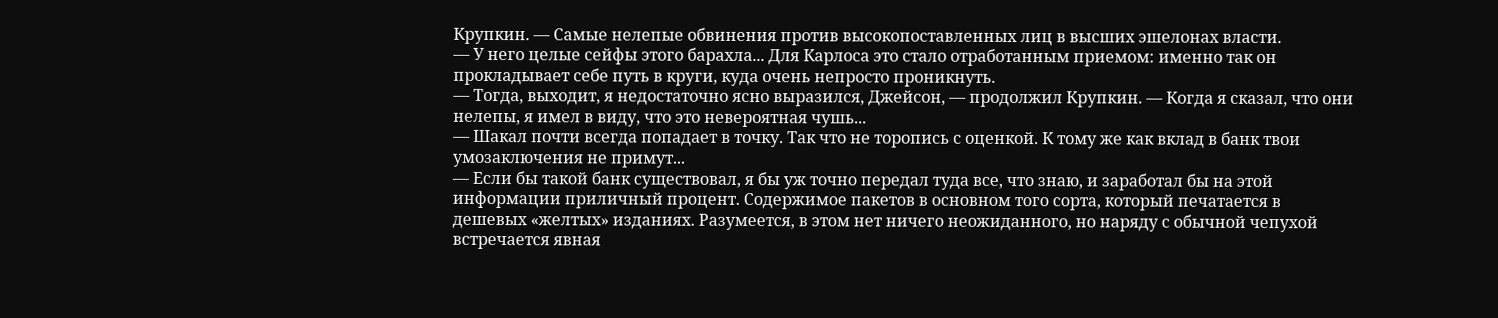Крупкин. — Самые нелепые обвинения против высокопоставленных лиц в высших эшелонах власти.
— У него целые сейфы этого барахла... Для Карлоса это стало отработанным приемом: именно так он прокладывает себе путь в круги, куда очень непросто проникнуть.
— Тогда, выходит, я недостаточно ясно выразился, Джейсон, — продолжил Крупкин. — Когда я сказал, что они нелепы, я имел в виду, что это невероятная чушь...
— Шакал почти всегда попадает в точку. Так что не торопись с оценкой. К тому же как вклад в банк твои умозаключения не примут...
— Если бы такой банк существовал, я бы уж точно передал туда все, что знаю, и заработал бы на этой информации приличный процент. Содержимое пакетов в основном того сорта, который печатается в дешевых «желтых» изданиях. Разумеется, в этом нет ничего неожиданного, но наряду с обычной чепухой встречается явная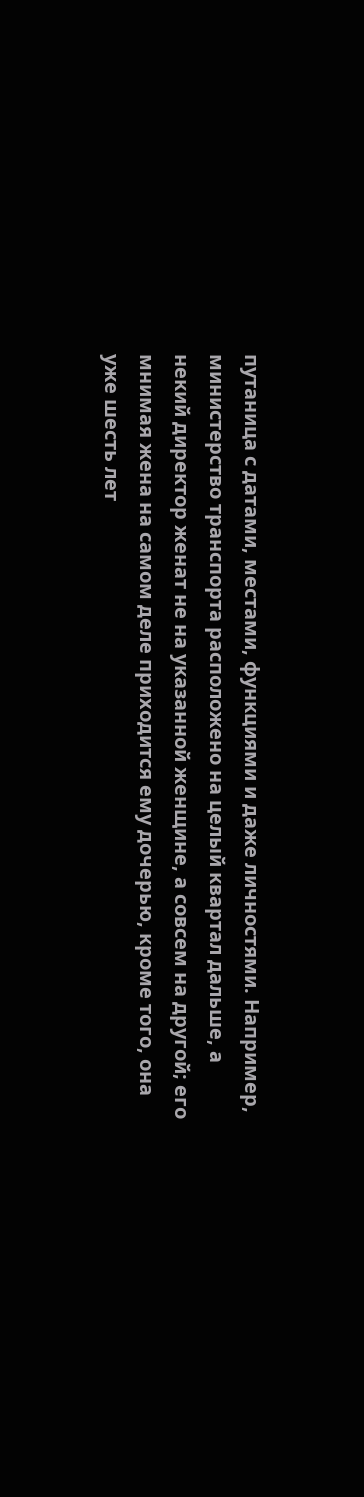путаница с датами, местами, функциями и даже личностями. Например, министерство транспорта расположено на целый квартал дальше, а некий директор женат не на указанной женщине, а совсем на другой; его мнимая жена на самом деле приходится ему дочерью, кроме того, она уже шесть лет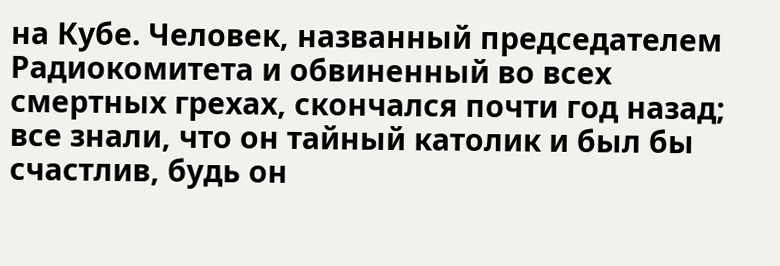на Кубе. Человек, названный председателем Радиокомитета и обвиненный во всех смертных грехах, скончался почти год назад; все знали, что он тайный католик и был бы счастлив, будь он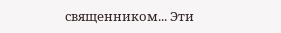священником... Эти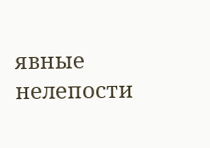явные нелепости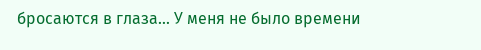бросаются в глаза... У меня не было времени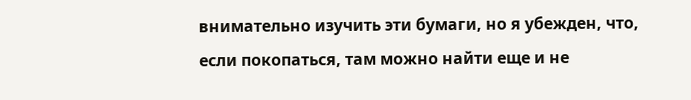внимательно изучить эти бумаги, но я убежден, что, если покопаться, там можно найти еще и не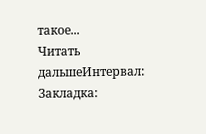такое...
Читать дальшеИнтервал:
Закладка: